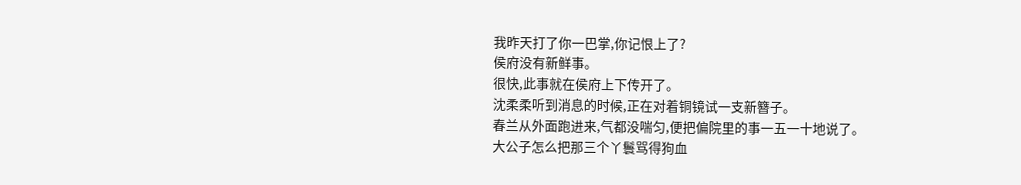我昨天打了你一巴掌,你记恨上了?
侯府没有新鲜事。
很快,此事就在侯府上下传开了。
沈柔柔听到消息的时候,正在对着铜镜试一支新簪子。
春兰从外面跑进来,气都没喘匀,便把偏院里的事一五一十地说了。
大公子怎么把那三个丫鬟骂得狗血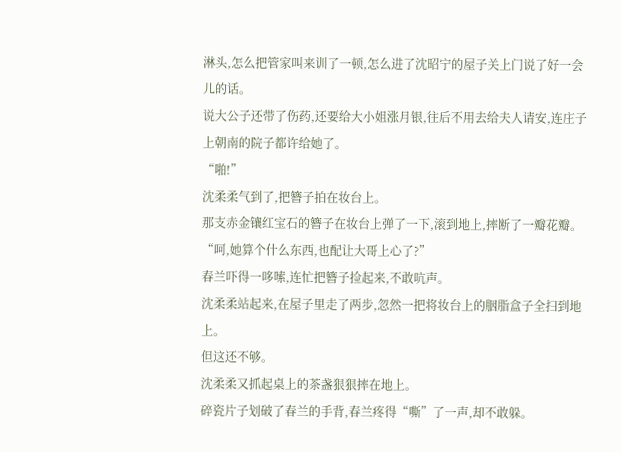淋头,怎么把管家叫来训了一顿,怎么进了沈昭宁的屋子关上门说了好一会儿的话。
说大公子还带了伤药,还要给大小姐涨月银,往后不用去给夫人请安,连庄子上朝南的院子都许给她了。
“啪!”
沈柔柔气到了,把簪子拍在妆台上。
那支赤金镶红宝石的簪子在妆台上弹了一下,滚到地上,摔断了一瓣花瓣。
“呵,她算个什么东西,也配让大哥上心了?”
春兰吓得一哆嗦,连忙把簪子捡起来,不敢吭声。
沈柔柔站起来,在屋子里走了两步,忽然一把将妆台上的胭脂盒子全扫到地上。
但这还不够。
沈柔柔又抓起桌上的茶盏狠狠摔在地上。
碎瓷片子划破了春兰的手背,春兰疼得“嘶”了一声,却不敢躲。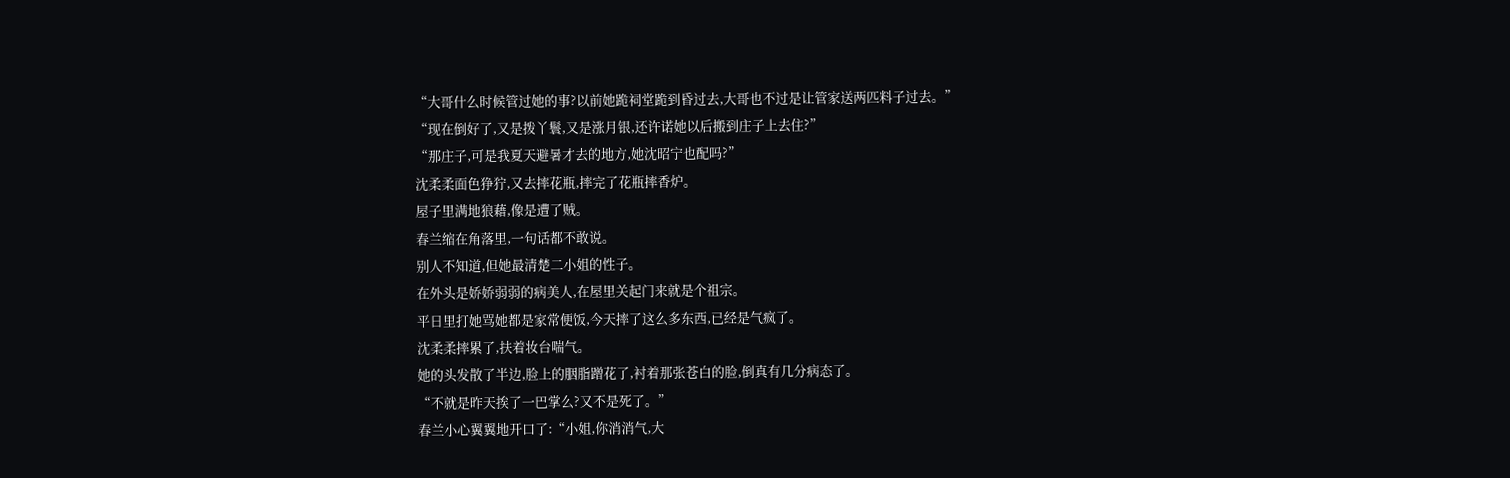“大哥什么时候管过她的事?以前她跪祠堂跪到昏过去,大哥也不过是让管家送两匹料子过去。”
“现在倒好了,又是拨丫鬟,又是涨月银,还许诺她以后搬到庄子上去住?”
“那庄子,可是我夏天避暑才去的地方,她沈昭宁也配吗?”
沈柔柔面色狰狞,又去摔花瓶,摔完了花瓶摔香炉。
屋子里满地狼藉,像是遭了贼。
春兰缩在角落里,一句话都不敢说。
别人不知道,但她最清楚二小姐的性子。
在外头是娇娇弱弱的病美人,在屋里关起门来就是个祖宗。
平日里打她骂她都是家常便饭,今天摔了这么多东西,已经是气疯了。
沈柔柔摔累了,扶着妆台喘气。
她的头发散了半边,脸上的胭脂蹭花了,衬着那张苍白的脸,倒真有几分病态了。
“不就是昨天挨了一巴掌么?又不是死了。”
春兰小心翼翼地开口了:“小姐,你消消气,大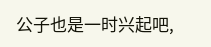公子也是一时兴起吧,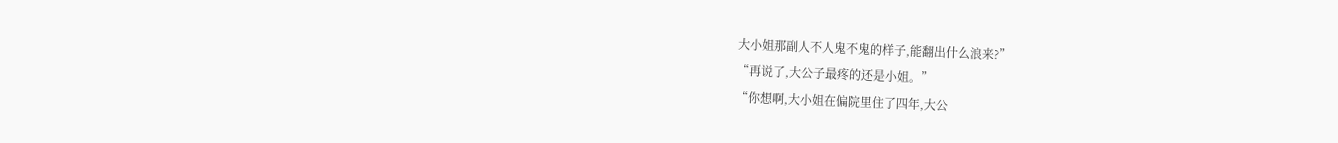大小姐那副人不人鬼不鬼的样子,能翻出什么浪来?”
“再说了,大公子最疼的还是小姐。”
“你想啊,大小姐在偏院里住了四年,大公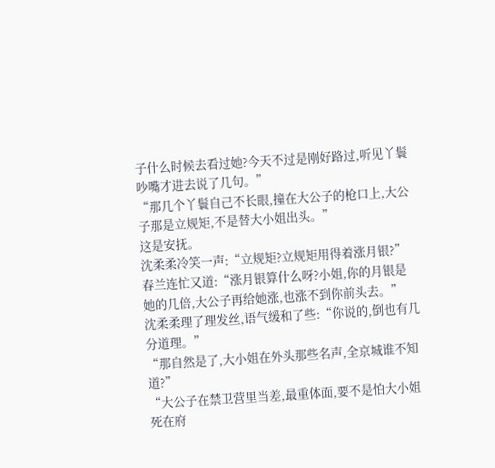子什么时候去看过她?今天不过是刚好路过,听见丫鬟吵嘴才进去说了几句。”
“那几个丫鬟自己不长眼,撞在大公子的枪口上,大公子那是立规矩,不是替大小姐出头。”
这是安抚。
沈柔柔冷笑一声:“立规矩?立规矩用得着涨月银?”
春兰连忙又道:“涨月银算什么呀?小姐,你的月银是她的几倍,大公子再给她涨,也涨不到你前头去。”
沈柔柔理了理发丝,语气缓和了些:“你说的,倒也有几分道理。”
“那自然是了,大小姐在外头那些名声,全京城谁不知道?”
“大公子在禁卫营里当差,最重体面,要不是怕大小姐死在府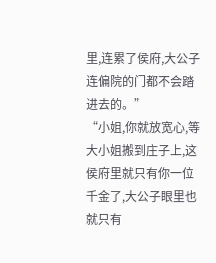里,连累了侯府,大公子连偏院的门都不会踏进去的。”
“小姐,你就放宽心,等大小姐搬到庄子上,这侯府里就只有你一位千金了,大公子眼里也就只有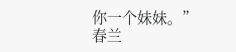你一个妹妹。”
春兰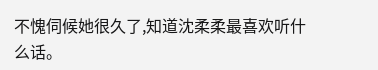不愧伺候她很久了,知道沈柔柔最喜欢听什么话。